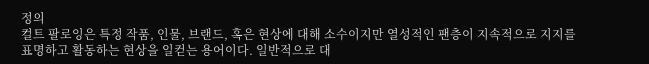정의
컬트 팔로잉은 특정 작품, 인물, 브랜드, 혹은 현상에 대해 소수이지만 열성적인 팬층이 지속적으로 지지를 표명하고 활동하는 현상을 일컫는 용어이다. 일반적으로 대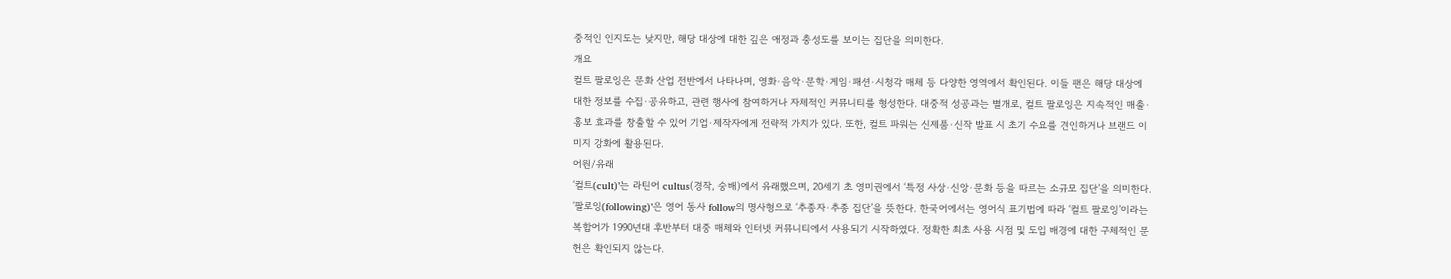중적인 인지도는 낮지만, 해당 대상에 대한 깊은 애정과 충성도를 보이는 집단을 의미한다.
개요
컬트 팔로잉은 문화 산업 전반에서 나타나며, 영화·음악·문학·게임·패션·시청각 매체 등 다양한 영역에서 확인된다. 이들 팬은 해당 대상에 대한 정보를 수집·공유하고, 관련 행사에 참여하거나 자체적인 커뮤니티를 형성한다. 대중적 성공과는 별개로, 컬트 팔로잉은 지속적인 매출·홍보 효과를 창출할 수 있어 기업·제작자에게 전략적 가치가 있다. 또한, 컬트 파워는 신제품·신작 발표 시 초기 수요를 견인하거나 브랜드 이미지 강화에 활용된다.
어원/유래
‘컬트(cult)’는 라틴어 cultus(경작, 숭배)에서 유래했으며, 20세기 초 영미권에서 ‘특정 사상·신앙·문화 등을 따르는 소규모 집단’을 의미한다. ‘팔로잉(following)’은 영어 동사 follow의 명사형으로 ‘추종자·추종 집단’을 뜻한다. 한국어에서는 영어식 표기법에 따라 ‘컬트 팔로잉’이라는 복합어가 1990년대 후반부터 대중 매체와 인터넷 커뮤니티에서 사용되기 시작하였다. 정확한 최초 사용 시점 및 도입 배경에 대한 구체적인 문헌은 확인되지 않는다.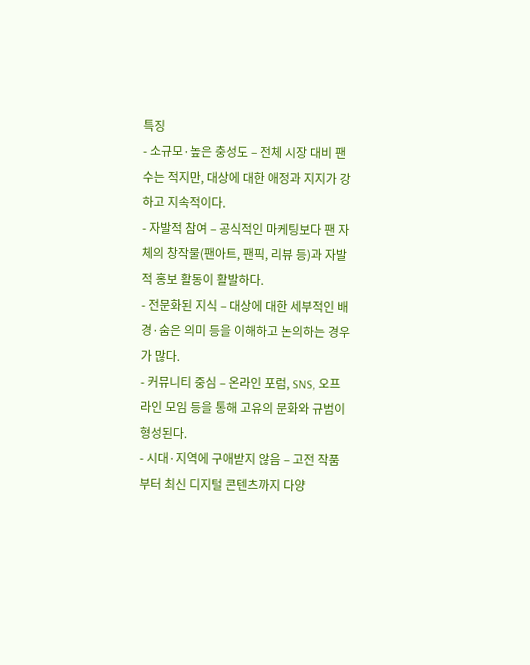특징
- 소규모·높은 충성도 – 전체 시장 대비 팬 수는 적지만, 대상에 대한 애정과 지지가 강하고 지속적이다.
- 자발적 참여 – 공식적인 마케팅보다 팬 자체의 창작물(팬아트, 팬픽, 리뷰 등)과 자발적 홍보 활동이 활발하다.
- 전문화된 지식 – 대상에 대한 세부적인 배경·숨은 의미 등을 이해하고 논의하는 경우가 많다.
- 커뮤니티 중심 – 온라인 포럼, SNS, 오프라인 모임 등을 통해 고유의 문화와 규범이 형성된다.
- 시대·지역에 구애받지 않음 – 고전 작품부터 최신 디지털 콘텐츠까지 다양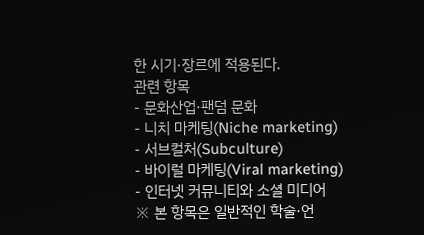한 시기·장르에 적용된다.
관련 항목
- 문화산업·팬덤 문화
- 니치 마케팅(Niche marketing)
- 서브컬처(Subculture)
- 바이럴 마케팅(Viral marketing)
- 인터넷 커뮤니티와 소셜 미디어
※ 본 항목은 일반적인 학술·언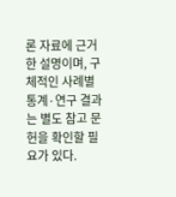론 자료에 근거한 설명이며, 구체적인 사례별 통계·연구 결과는 별도 참고 문헌을 확인할 필요가 있다.